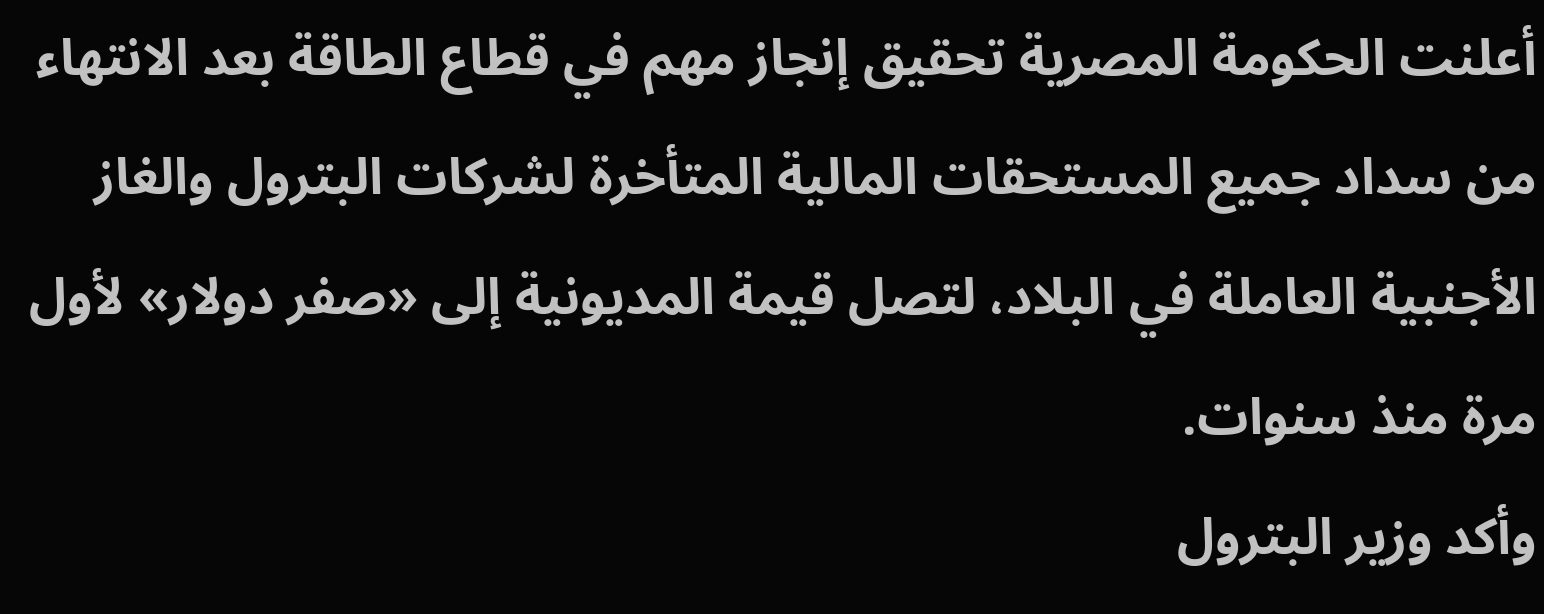أعلنت الحكومة المصرية تحقيق إنجاز مهم في قطاع الطاقة بعد الانتهاء من سداد جميع المستحقات المالية المتأخرة لشركات البترول والغاز الأجنبية العاملة في البلاد، لتصل قيمة المديونية إلى «صفر دولار» لأول مرة منذ سنوات.
وأكد وزير البترول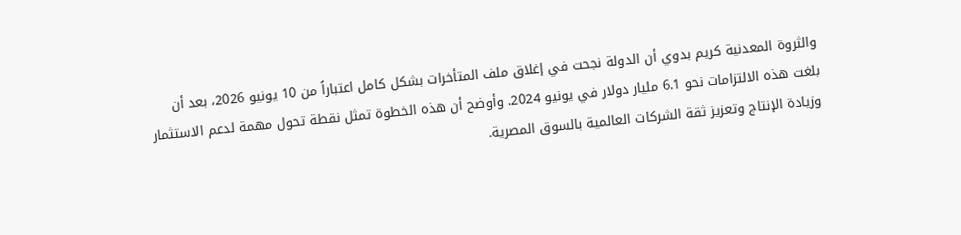والثروة المعدنية كريم بدوي أن الدولة نجحت في إغلاق ملف المتأخرات بشكل كامل اعتباراً من 10 يونيو 2026، بعد أن بلغت هذه الالتزامات نحو 6.1 مليار دولار في يونيو 2024. وأوضح أن هذه الخطوة تمثل نقطة تحول مهمة لدعم الاستثمار وزيادة الإنتاج وتعزيز ثقة الشركات العالمية بالسوق المصرية.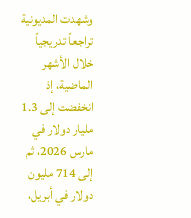وشهدت المديونية تراجعاً تدريجياً خلال الأشهر الماضية، إذ انخفضت إلى 1.3 مليار دولار في مارس 2026، ثم إلى 714 مليون دولار في أبريل،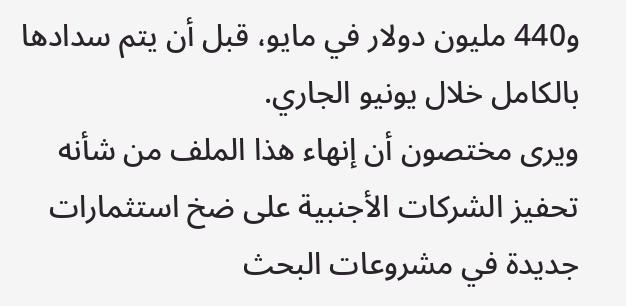و440 مليون دولار في مايو، قبل أن يتم سدادها بالكامل خلال يونيو الجاري.
ويرى مختصون أن إنهاء هذا الملف من شأنه تحفيز الشركات الأجنبية على ضخ استثمارات جديدة في مشروعات البحث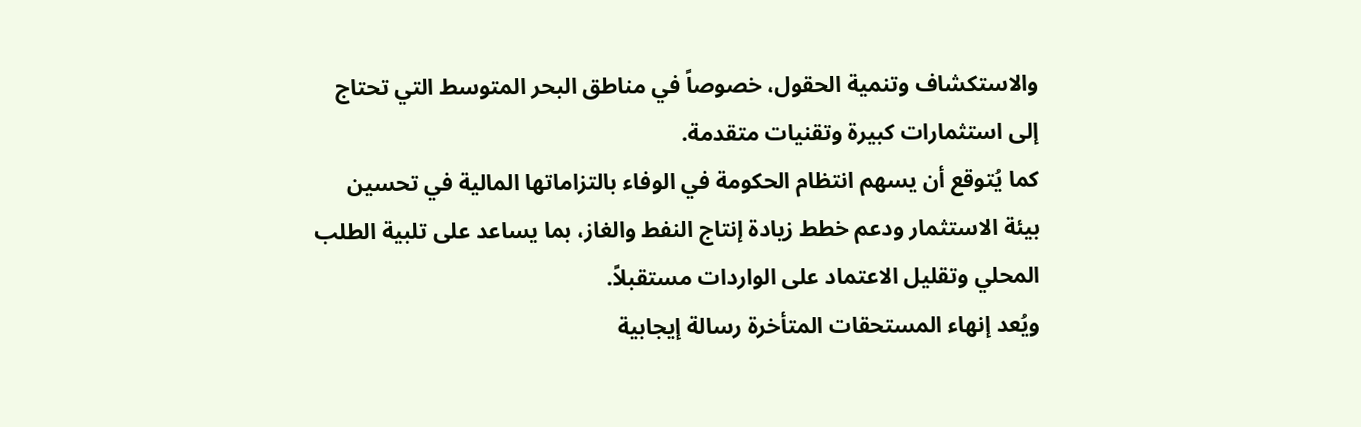والاستكشاف وتنمية الحقول، خصوصاً في مناطق البحر المتوسط التي تحتاج إلى استثمارات كبيرة وتقنيات متقدمة.
كما يُتوقع أن يسهم انتظام الحكومة في الوفاء بالتزاماتها المالية في تحسين بيئة الاستثمار ودعم خطط زيادة إنتاج النفط والغاز، بما يساعد على تلبية الطلب المحلي وتقليل الاعتماد على الواردات مستقبلاً.
ويُعد إنهاء المستحقات المتأخرة رسالة إيجابية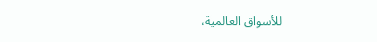للأسواق العالمية،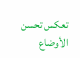تعكس تحسن الأوضاع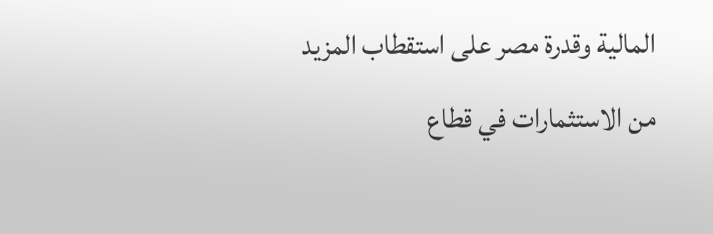المالية وقدرة مصر على استقطاب المزيد من الاستثمارات في قطاع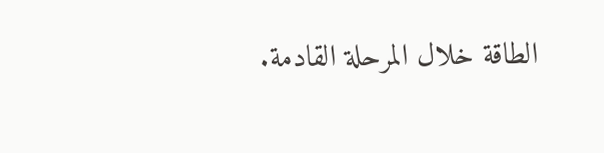الطاقة خلال المرحلة القادمة.